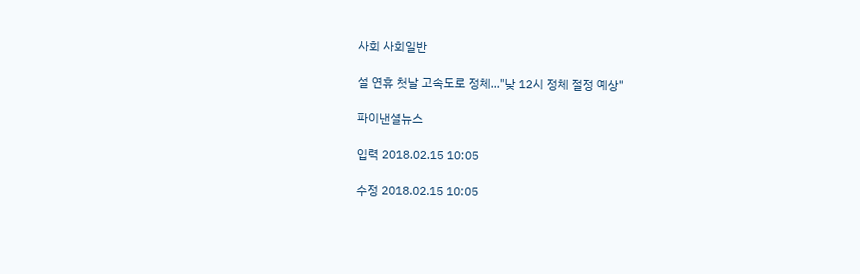사회 사회일반

설 연휴 첫날 고속도로 정체..."낮 12시 정체 절정 예상"

파이낸셜뉴스

입력 2018.02.15 10:05

수정 2018.02.15 10:05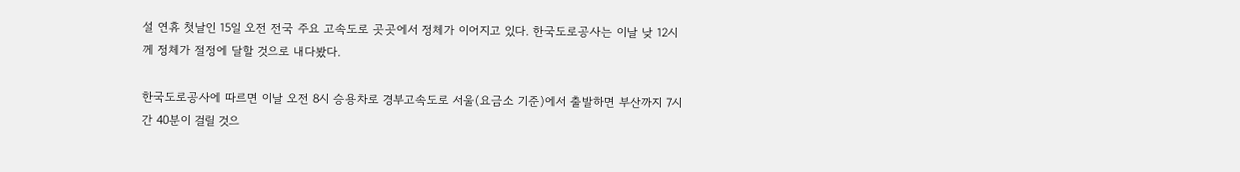설 연휴 첫날인 15일 오전 전국 주요 고속도로 곳곳에서 정체가 이어지고 있다. 한국도로공사는 이날 낮 12시께 정체가 절정에 달할 것으로 내다봤다.

한국도로공사에 따르면 이날 오전 8시 승용차로 경부고속도로 서울(요금소 기준)에서 출발하면 부산까지 7시간 40분이 걸릴 것으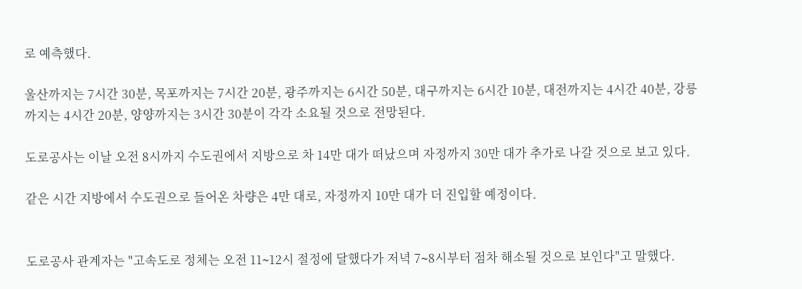로 예측했다.

울산까지는 7시간 30분, 목포까지는 7시간 20분, 광주까지는 6시간 50분, 대구까지는 6시간 10분, 대전까지는 4시간 40분, 강릉까지는 4시간 20분, 양양까지는 3시간 30분이 각각 소요될 것으로 전망된다.

도로공사는 이날 오전 8시까지 수도권에서 지방으로 차 14만 대가 떠났으며 자정까지 30만 대가 추가로 나갈 것으로 보고 있다.

같은 시간 지방에서 수도권으로 들어온 차량은 4만 대로, 자정까지 10만 대가 더 진입할 예정이다.


도로공사 관계자는 "고속도로 정체는 오전 11∼12시 절정에 달했다가 저녁 7∼8시부터 점차 해소될 것으로 보인다"고 말했다.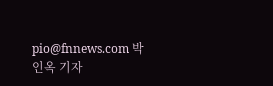pio@fnnews.com 박인옥 기자